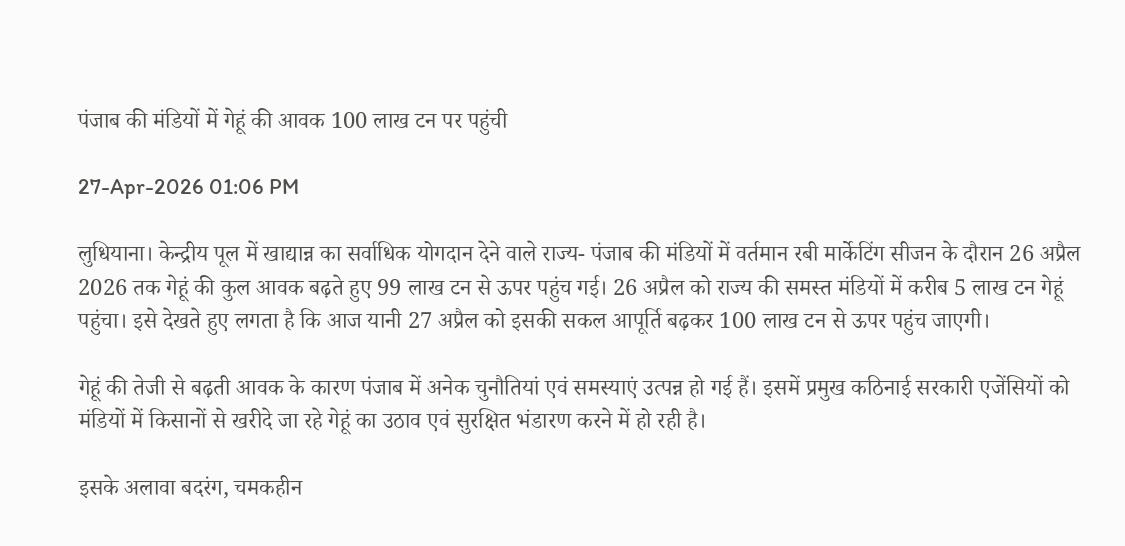पंजाब की मंडियों में गेहूं की आवक 100 लाख टन पर पहुंची

27-Apr-2026 01:06 PM

लुधियाना। केन्द्रीय पूल में खाद्यान्न का सर्वाधिक योगदान देने वाले राज्य- पंजाब की मंडियों में वर्तमान रबी मार्केटिंग सीजन के दौरान 26 अप्रैल 2026 तक गेहूं की कुल आवक बढ़ते हुए 99 लाख टन से ऊपर पहुंच गई। 26 अप्रैल को राज्य की समस्त मंडियों में करीब 5 लाख टन गेहूं पहुंचा। इसे देखते हुए लगता है कि आज यानी 27 अप्रैल को इसकी सकल आपूर्ति बढ़कर 100 लाख टन से ऊपर पहुंच जाएगी।

गेहूं की तेजी से बढ़ती आवक के कारण पंजाब में अनेक चुनौतियां एवं समस्याएं उत्पन्न हो गई हैं। इसमें प्रमुख कठिनाई सरकारी एजेंसियों को मंडियों में किसानों से खरीदे जा रहे गेहूं का उठाव एवं सुरक्षित भंडारण करने में हो रही है।

इसके अलावा बदरंग, चमकहीन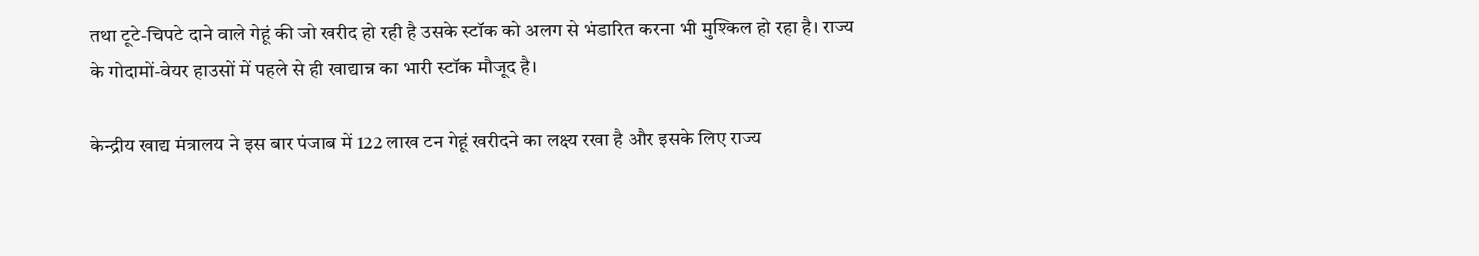तथा टूटे-चिपटे दाने वाले गेहूं की जो खरीद हो रही है उसके स्टॉक को अलग से भंडारित करना भी मुश्किल हो रहा है। राज्य के गोदामों-वेयर हाउसों में पहले से ही खाद्यान्न का भारी स्टॉक मौजूद है।

केन्द्रीय खाद्य मंत्रालय ने इस बार पंजाब में 122 लाख टन गेहूं खरीदने का लक्ष्य रखा है और इसके लिए राज्य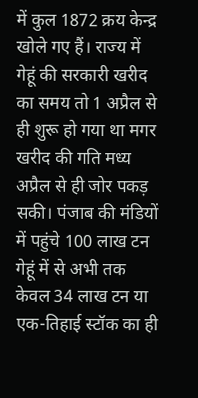में कुल 1872 क्रय केन्द्र खोले गए हैं। राज्य में गेहूं की सरकारी खरीद का समय तो 1 अप्रैल से ही शुरू हो गया था मगर खरीद की गति मध्य अप्रैल से ही जोर पकड़ सकी। पंजाब की मंडियों में पहुंचे 100 लाख टन गेहूं में से अभी तक केवल 34 लाख टन या एक-तिहाई स्टॉक का ही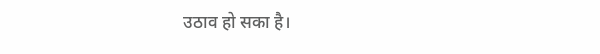उठाव हो सका है।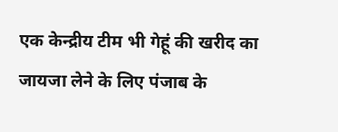एक केन्द्रीय टीम भी गेहूं की खरीद का जायजा लेने के लिए पंजाब के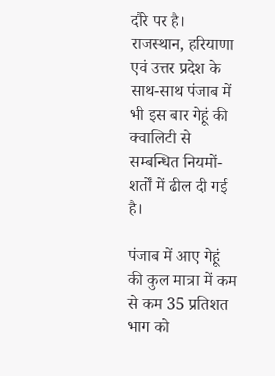दौरे पर है। राजस्थान, हरियाणा एवं उत्तर प्रदेश के साथ-साथ पंजाब में भी इस बार गेहूं की क्वालिटी से सम्बन्धित नियमों- शर्तों में ढील दी गई है।

पंजाब में आए गेहूं की कुल मात्रा में कम से कम 35 प्रतिशत भाग को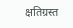क्षतिग्रस्त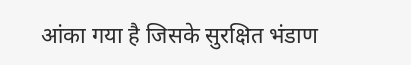आंका गया है जिसके सुरक्षित भंडाण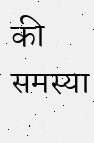की समस्या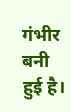गंभीर बनी हुई है।